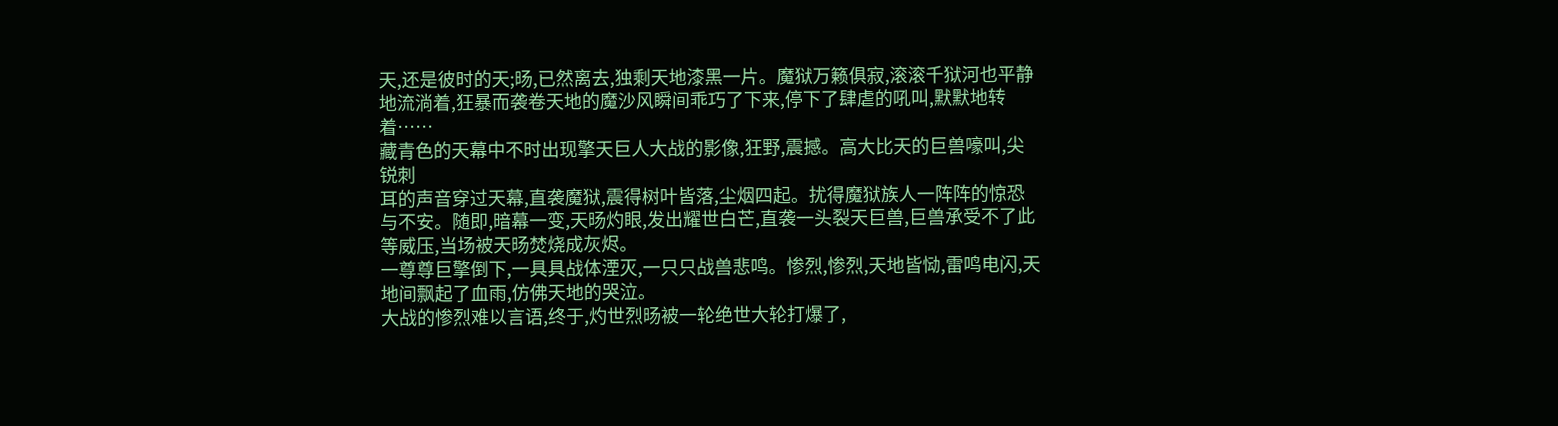天,还是彼时的天;旸,已然离去,独剩天地漆黑一片。魔狱万籁俱寂,滚滚千狱河也平静地流淌着,狂暴而袭卷天地的魔沙风瞬间乖巧了下来,停下了肆虐的吼叫,默默地转着……
藏青色的天幕中不时出现擎天巨人大战的影像,狂野,震撼。高大比天的巨兽嚎叫,尖锐刺
耳的声音穿过天幕,直袭魔狱,震得树叶皆落,尘烟四起。扰得魔狱族人一阵阵的惊恐与不安。随即,暗幕一变,天旸灼眼,发出耀世白芒,直袭一头裂天巨兽,巨兽承受不了此等威压,当场被天旸焚烧成灰烬。
一尊尊巨擎倒下,一具具战体湮灭,一只只战兽悲鸣。惨烈,惨烈,天地皆恸,雷鸣电闪,天地间飘起了血雨,仿佛天地的哭泣。
大战的惨烈难以言语,终于,灼世烈旸被一轮绝世大轮打爆了,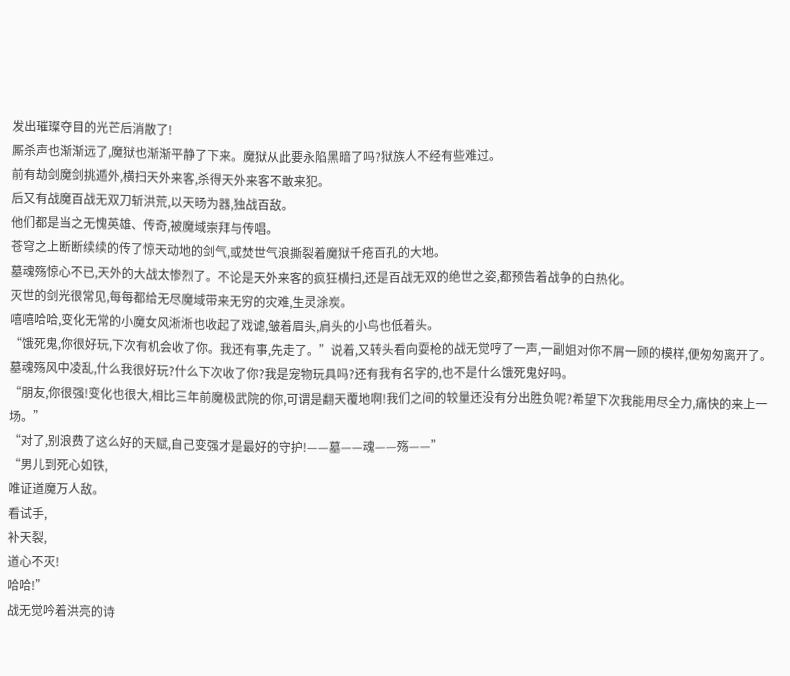发出璀璨夺目的光芒后消散了!
厮杀声也渐渐远了,魔狱也渐渐平静了下来。魔狱从此要永陷黑暗了吗?狱族人不经有些难过。
前有劫剑魔剑挑遁外,横扫天外来客,杀得天外来客不敢来犯。
后又有战魔百战无双刀斩洪荒,以天旸为器,独战百敌。
他们都是当之无愧英雄、传奇,被魔域崇拜与传唱。
苍穹之上断断续续的传了惊天动地的剑气,或焚世气浪撕裂着魔狱千疮百孔的大地。
墓魂殇惊心不已,天外的大战太惨烈了。不论是天外来客的疯狂横扫,还是百战无双的绝世之姿,都预告着战争的白热化。
灭世的剑光很常见,每每都给无尽魔域带来无穷的灾难,生灵涂炭。
嘻嘻哈哈,变化无常的小魔女风淅淅也收起了戏谑,皱着眉头,肩头的小鸟也低着头。
“饿死鬼,你很好玩,下次有机会收了你。我还有事,先走了。”说着,又转头看向耍枪的战无觉哼了一声,一副姐对你不屑一顾的模样,便匆匆离开了。
墓魂殇风中凌乱,什么我很好玩?什么下次收了你?我是宠物玩具吗?还有我有名字的,也不是什么饿死鬼好吗。
“朋友,你很强!变化也很大,相比三年前魔极武院的你,可谓是翻天覆地啊!我们之间的较量还没有分出胜负呢?希望下次我能用尽全力,痛快的来上一场。”
“对了,别浪费了这么好的天赋,自己变强才是最好的守护!——墓——魂——殇——”
“男儿到死心如铁,
唯证道魔万人敌。
看试手,
补天裂,
道心不灭!
哈哈!”
战无觉吟着洪亮的诗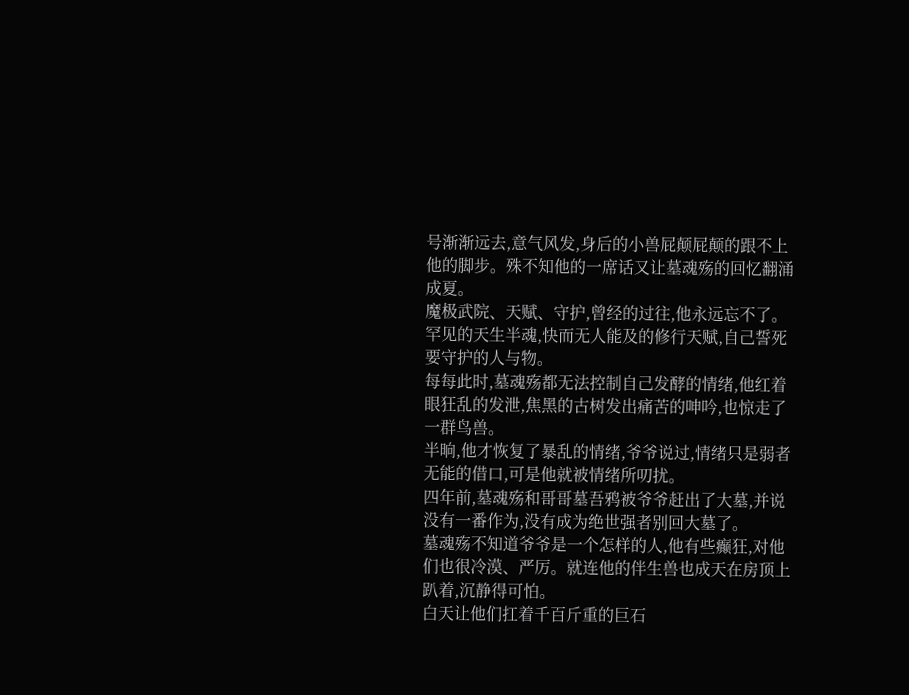号渐渐远去,意气风发,身后的小兽屁颠屁颠的跟不上他的脚步。殊不知他的一席话又让墓魂殇的回忆翻涌成夏。
魔极武院、天赋、守护,曾经的过往,他永远忘不了。罕见的天生半魂,快而无人能及的修行天赋,自己誓死要守护的人与物。
每每此时,墓魂殇都无法控制自己发酵的情绪,他红着眼狂乱的发泄,焦黑的古树发出痛苦的呻吟,也惊走了一群鸟兽。
半晌,他才恢复了暴乱的情绪,爷爷说过,情绪只是弱者无能的借口,可是他就被情绪所叨扰。
四年前,墓魂殇和哥哥墓吾鸦被爷爷赶出了大墓,并说没有一番作为,没有成为绝世强者别回大墓了。
墓魂殇不知道爷爷是一个怎样的人,他有些癫狂,对他们也很冷漠、严厉。就连他的伴生兽也成天在房顶上趴着,沉静得可怕。
白天让他们扛着千百斤重的巨石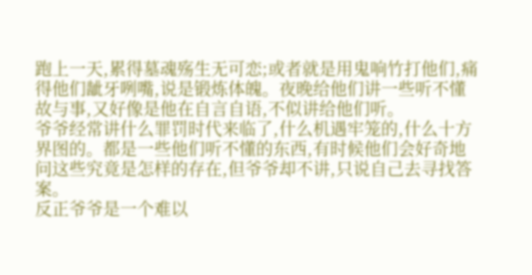跑上一天,累得墓魂殇生无可恋;或者就是用鬼响竹打他们,痛得他们龇牙咧嘴,说是锻炼体魄。夜晚给他们讲一些听不懂故与事,又好像是他在自言自语,不似讲给他们听。
爷爷经常讲什么罪罚时代来临了,什么机遇牢笼的,什么十方界图的。都是一些他们听不懂的东西,有时候他们会好奇地问这些究竟是怎样的存在,但爷爷却不讲,只说自己去寻找答案。
反正爷爷是一个难以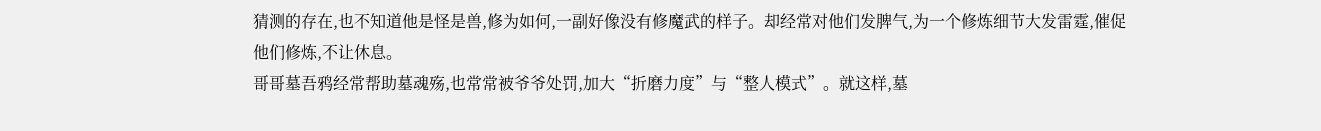猜测的存在,也不知道他是怪是兽,修为如何,一副好像没有修魔武的样子。却经常对他们发脾气,为一个修炼细节大发雷霆,催促他们修炼,不让休息。
哥哥墓吾鸦经常帮助墓魂殇,也常常被爷爷处罚,加大“折磨力度”与“整人模式”。就这样,墓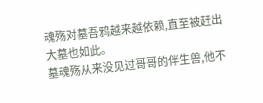魂殇对墓吾鸦越来越依赖,直至被赶出大墓也如此。
墓魂殇从来没见过哥哥的伴生兽,他不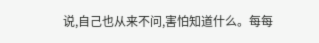说,自己也从来不问,害怕知道什么。每每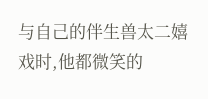与自己的伴生兽太二嬉戏时,他都微笑的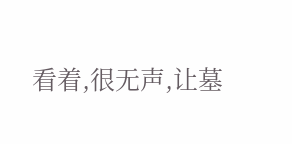看着,很无声,让墓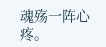魂殇一阵心疼。